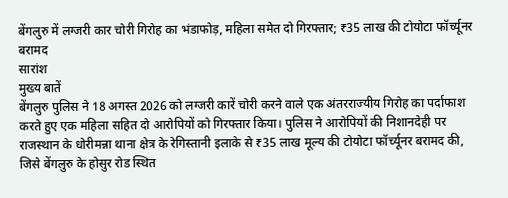बेंगलुरु में लग्जरी कार चोरी गिरोह का भंडाफोड़, महिला समेत दो गिरफ्तार; ₹35 लाख की टोयोटा फॉर्च्यूनर बरामद
सारांश
मुख्य बातें
बेंगलुरु पुलिस ने 18 अगस्त 2026 को लग्जरी कारें चोरी करने वाले एक अंतरराज्यीय गिरोह का पर्दाफाश करते हुए एक महिला सहित दो आरोपियों को गिरफ्तार किया। पुलिस ने आरोपियों की निशानदेही पर राजस्थान के धोरीमन्ना थाना क्षेत्र के रेगिस्तानी इलाके से ₹35 लाख मूल्य की टोयोटा फॉर्च्यूनर बरामद की, जिसे बेंगलुरु के होसुर रोड स्थित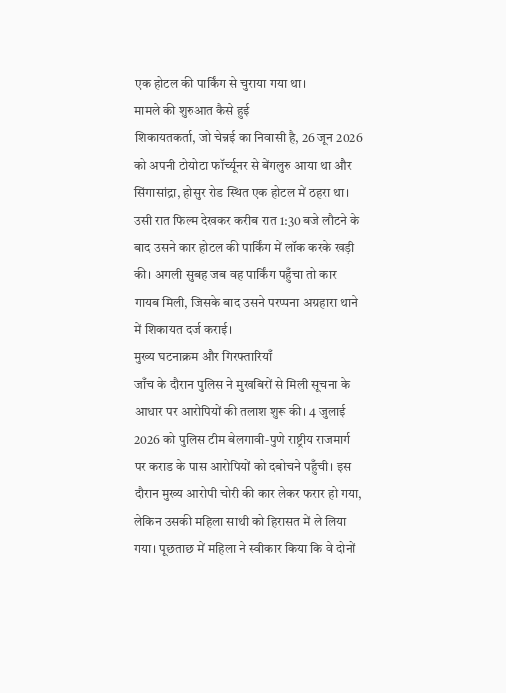एक होटल की पार्किंग से चुराया गया था।
मामले की शुरुआत कैसे हुई
शिकायतकर्ता, जो चेन्नई का निवासी है, 26 जून 2026 को अपनी टोयोटा फॉर्च्यूनर से बेंगलुरु आया था और सिंगासांद्रा, होसुर रोड स्थित एक होटल में ठहरा था। उसी रात फिल्म देखकर करीब रात 1:30 बजे लौटने के बाद उसने कार होटल की पार्किंग में लॉक करके खड़ी की। अगली सुबह जब वह पार्किंग पहुँचा तो कार गायब मिली, जिसके बाद उसने परप्पना अग्रहारा थाने में शिकायत दर्ज कराई।
मुख्य घटनाक्रम और गिरफ्तारियाँ
जाँच के दौरान पुलिस ने मुखबिरों से मिली सूचना के आधार पर आरोपियों की तलाश शुरू की। 4 जुलाई 2026 को पुलिस टीम बेलगावी-पुणे राष्ट्रीय राजमार्ग पर कराड के पास आरोपियों को दबोचने पहुँची। इस दौरान मुख्य आरोपी चोरी की कार लेकर फरार हो गया, लेकिन उसकी महिला साथी को हिरासत में ले लिया गया। पूछताछ में महिला ने स्वीकार किया कि वे दोनों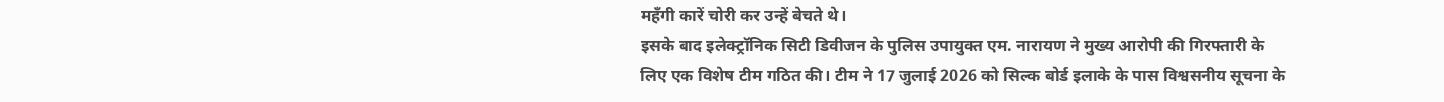महँगी कारें चोरी कर उन्हें बेचते थे।
इसके बाद इलेक्ट्रॉनिक सिटी डिवीजन के पुलिस उपायुक्त एम. नारायण ने मुख्य आरोपी की गिरफ्तारी के लिए एक विशेष टीम गठित की। टीम ने 17 जुलाई 2026 को सिल्क बोर्ड इलाके के पास विश्वसनीय सूचना के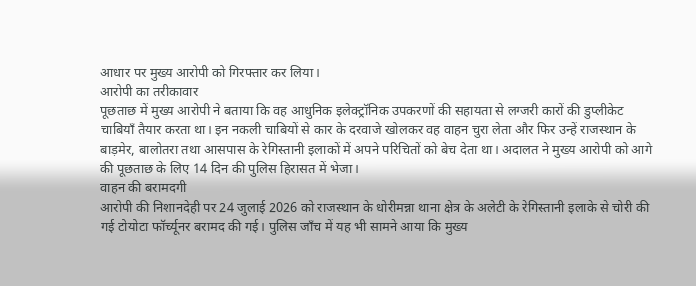आधार पर मुख्य आरोपी को गिरफ्तार कर लिया।
आरोपी का तरीकावार
पूछताछ में मुख्य आरोपी ने बताया कि वह आधुनिक इलेक्ट्रॉनिक उपकरणों की सहायता से लग्जरी कारों की डुप्लीकेट चाबियाँ तैयार करता था। इन नकली चाबियों से कार के दरवाजे खोलकर वह वाहन चुरा लेता और फिर उन्हें राजस्थान के बाड़मेर, बालोतरा तथा आसपास के रेगिस्तानी इलाकों में अपने परिचितों को बेच देता था। अदालत ने मुख्य आरोपी को आगे की पूछताछ के लिए 14 दिन की पुलिस हिरासत में भेजा।
वाहन की बरामदगी
आरोपी की निशानदेही पर 24 जुलाई 2026 को राजस्थान के धोरीमन्ना थाना क्षेत्र के अलेटी के रेगिस्तानी इलाके से चोरी की गई टोयोटा फॉर्च्यूनर बरामद की गई। पुलिस जाँच में यह भी सामने आया कि मुख्य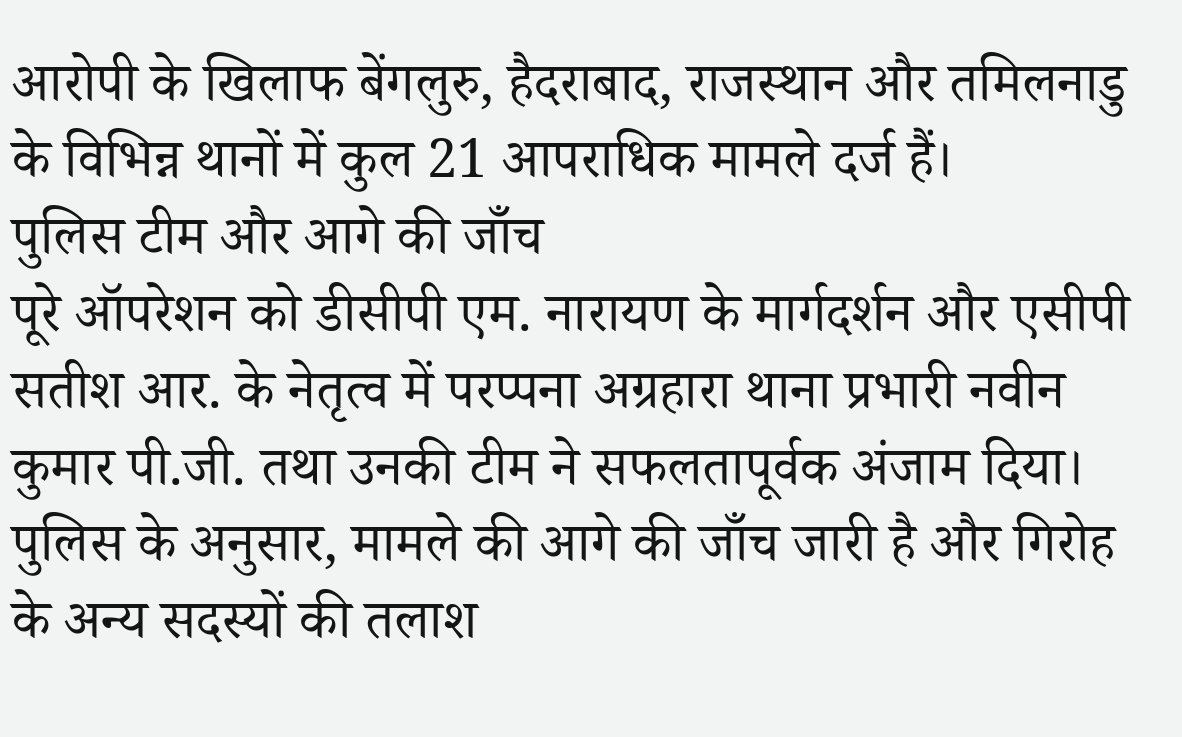आरोपी के खिलाफ बेंगलुरु, हैदराबाद, राजस्थान और तमिलनाडु के विभिन्न थानों में कुल 21 आपराधिक मामले दर्ज हैं।
पुलिस टीम और आगे की जाँच
पूरे ऑपरेशन को डीसीपी एम. नारायण के मार्गदर्शन और एसीपी सतीश आर. के नेतृत्व में परप्पना अग्रहारा थाना प्रभारी नवीन कुमार पी.जी. तथा उनकी टीम ने सफलतापूर्वक अंजाम दिया। पुलिस के अनुसार, मामले की आगे की जाँच जारी है और गिरोह के अन्य सदस्यों की तलाश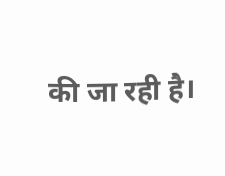की जा रही है।